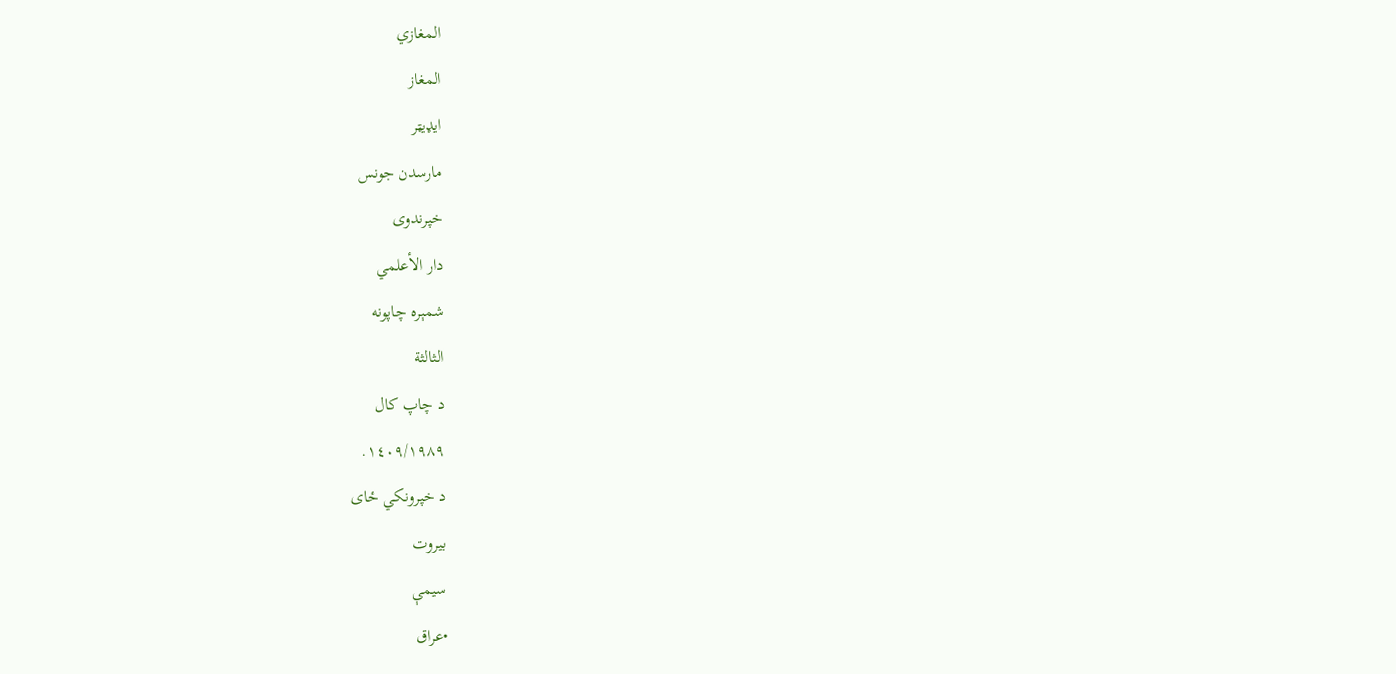المغازي
المغاز
ایډیټر
مارسدن جونس
خپرندوی
دار الأعلمي
شمېره چاپونه
الثالثة
د چاپ کال
١٤٠٩/١٩٨٩.
د خپرونکي ځای
بيروت
سیمې
•عراق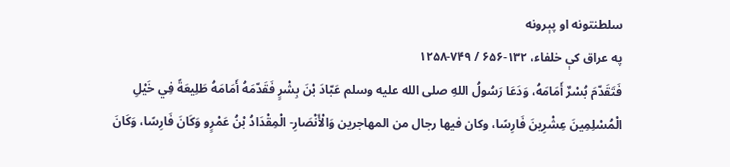سلطنتونه او پېرونه
په عراق کې خلفاء، ۱۳۲-۶۵۶ / ۷۴۹-۱۲۵۸
فَتَقَدّمَ بُسْرٌ أَمَامَهُ، وَدَعَا رَسُولُ اللهِ صلى الله عليه وسلم عَبّادَ بْنَ بِشْرٍ فَقَدّمَهُ أَمَامَهُ طَلِيعَةً فِي خَيْلِ الْمُسْلِمِينَ عِشْرِينَ فَارِسًا، وكان فيها رجال من المهاجرين وَالْأَنْصَارِ- الْمِقْدَادُ بْنُ عَمْرٍو وَكَانَ فَارِسًا، وَكَانَ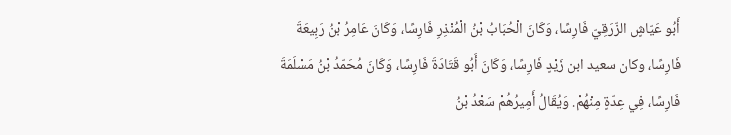أَبُو عَيّاشٍ الزّرَقِيّ فَارِسًا، وَكَانَ الْحُبَابُ بْنُ الْمُنْذِرِ فَارِسًا، وَكَانَ عَامِرُ بْنُ رَبِيعَةَ فَارِسًا، وكان سعيد ابن زَيْدٍ فَارِسًا، وَكَانَ أَبُو قَتَادَةَ فَارِسًا، وَكَانَ مُحَمّدُ بْنُ مَسْلَمَةَ فَارِسًا، فِي عِدّةٍ مِنْهُمْ. وَيُقَالُ أَمِيرُهُمْ سَعْدُ بْنُ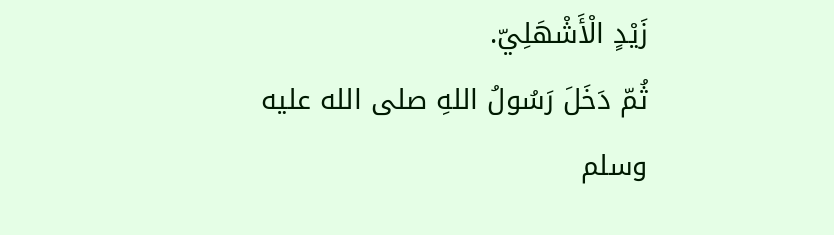زَيْدٍ الْأَشْهَلِيّ.
ثُمّ دَخَلَ رَسُولُ اللهِ صلى الله عليه وسلم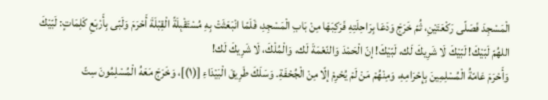الْمَسْجِدَ فَصَلّى رَكْعَتَيْنِ، ثُمّ خَرَجَ وَدَعَا بِرَاحِلَتِهِ فَرَكِبَهَا مِنْ بَابِ الْمَسْجِدِ، فَلَمّا انْبَعَثَتْ بِهِ مُسْتَقْبِلَةً الْقِبْلَةَ أَحْرَمَ وَلَبّى بِأَرْبَعِ كَلِمَاتٍ: لَبّيْكَ اللهُمّ لَبّيْكَ! لَبّيْكَ لَا شَرِيكَ لَك، لَبّيْكَ! إنّ الْحَمْدَ وَالنّعْمَةَ لَك، وَالْمُلْكَ، لَا شَرِيكَ لَك!
وَأَحْرَمَ عَامّةُ الْمُسْلِمِينَ بِإِحْرَامِهِ، وَمِنْهُمْ مَنْ لَمْ يُحْرِمْ إلّا مِنْ الْجُحْفَةِ. وَسَلَكَ طَرِيقَ الْبَيْدَاءِ [(١)]، وَخَرَجَ مَعَهُ الْمُسْلِمُونَ سِتّ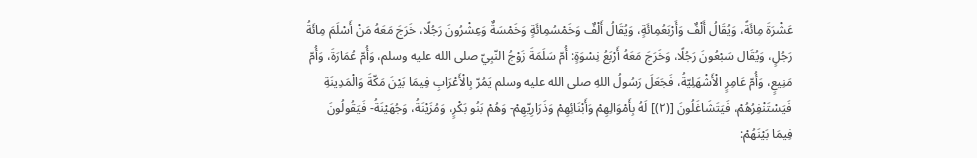عَشْرَةَ مِائَةً، وَيُقَالُ أَلْفٌ وَأَرْبَعُمِائَةٍ، وَيُقَالُ أَلْفٌ وَخَمْسُمِائَةٍ وَخَمْسَةٌ وَعِشْرُونَ رَجُلًا، خَرَجَ مَعَهُ مَنْ أَسْلَمَ مِائَةُ رَجُلٍ، وَيُقَال سَبْعُونَ رَجُلًا، وَخَرَجَ مَعَهُ أَرْبَعُ نِسْوَةٍ: أُمّ سَلَمَةَ زَوْجُ النّبِيّ صلى الله عليه وسلم، وَأُمّ عُمَارَةَ، وَأُمّ مَنِيعٍ، وَأُمّ عَامِرٍ الْأَشْهَلِيّةُ، فَجَعَلَ رَسُولُ اللهِ صلى الله عليه وسلم يَمُرّ بِالْأَعْرَابِ فِيمَا بَيْنَ مَكّةَ وَالْمَدِينَةِ فَيَسْتَنْفِرُهُمْ، فَيَتَشَاغَلُونَ [(٢)] لَهُ بِأَمْوَالِهِمْ وَأَبْنَائِهِمْ وَذَرَارِيّهِمْ- وَهُمْ بَنُو بَكْرٍ، وَمُزَيْنَةُ، وَجُهَيْنَةُ- فَيَقُولُونَ فِيمَا بَيْنَهُمْ: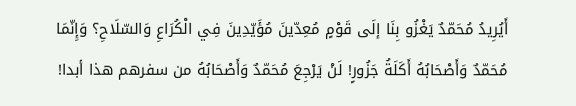أَيُرِيدُ مُحَمّدٌ يَغْزُو بِنَا إلَى قَوْمٍ مُعِدّينَ مُؤَيّدِينَ فِي الْكُرَاعِ وَالسّلَاحِ؟ وَإِنّمَا مُحَمّدٌ وَأَصْحَابُهُ أَكَلَةُ جَزُورٍ! لَنْ يَرْجِعَ مُحَمّدٌ وَأَصْحَابُهُ من سفرهم هذا أبدا!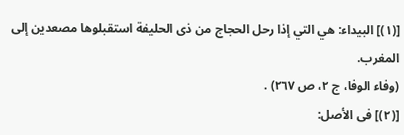[(١)] البيداء: هي التي إذا رحل الحجاج من ذى الحليفة استقبلوها مصعدين إلى المغرب.
(وفاء الوفا، ج ٢، ص ٢٦٧) .
[(٢)] فى الأصل: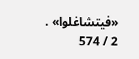«فيتشاغلوا» .
2 / 574